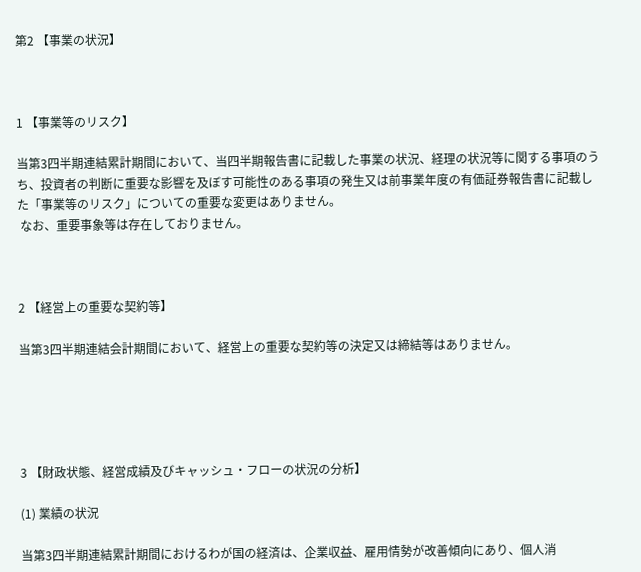第2 【事業の状況】



1 【事業等のリスク】

当第3四半期連結累計期間において、当四半期報告書に記載した事業の状況、経理の状況等に関する事項のうち、投資者の判断に重要な影響を及ぼす可能性のある事項の発生又は前事業年度の有価証券報告書に記載した「事業等のリスク」についての重要な変更はありません。
 なお、重要事象等は存在しておりません。



2 【経営上の重要な契約等】

当第3四半期連結会計期間において、経営上の重要な契約等の決定又は締結等はありません。





3 【財政状態、経営成績及びキャッシュ・フローの状況の分析】

(1) 業績の状況

当第3四半期連結累計期間におけるわが国の経済は、企業収益、雇用情勢が改善傾向にあり、個人消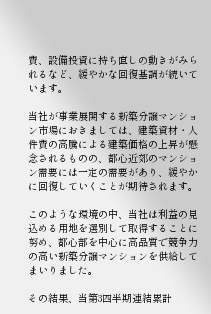費、設備投資に持ち直しの動きがみられるなど、緩やかな回復基調が続いています。

当社が事業展開する新築分譲マンション市場におきましては、建築資材・人件費の高騰による建築価格の上昇が懸念されるものの、都心近郊のマンション需要には一定の需要があり、緩やかに回復していくことが期待されます。

このような環境の中、当社は利益の見込める用地を選別して取得することに努め、都心部を中心に高品質で競争力の高い新築分譲マンションを供給してまいりました。

その結果、当第3四半期連結累計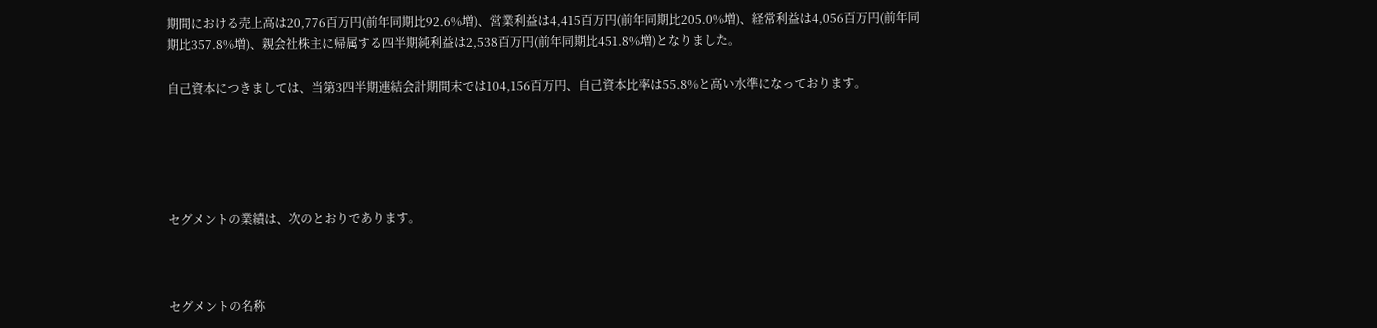期間における売上高は20,776百万円(前年同期比92.6%増)、営業利益は4,415百万円(前年同期比205.0%増)、経常利益は4,056百万円(前年同期比357.8%増)、親会社株主に帰属する四半期純利益は2,538百万円(前年同期比451.8%増)となりました。

自己資本につきましては、当第3四半期連結会計期間末では104,156百万円、自己資本比率は55.8%と高い水準になっております。





セグメントの業績は、次のとおりであります。



セグメントの名称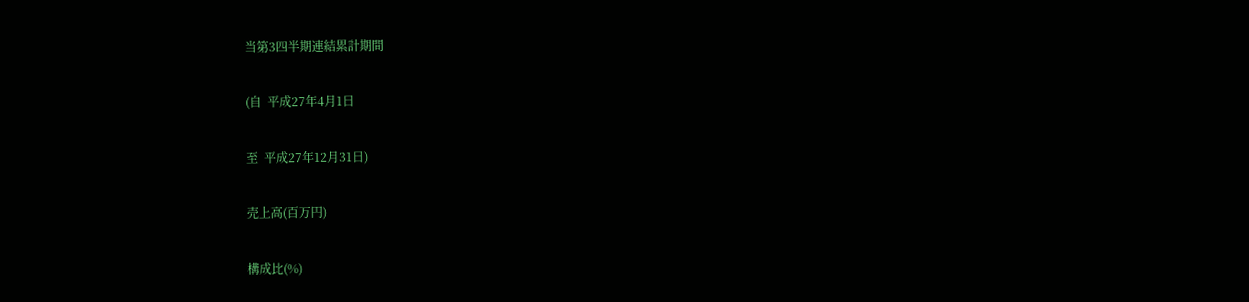当第3四半期連結累計期間

(自  平成27年4月1日

至  平成27年12月31日)

売上高(百万円)

構成比(%)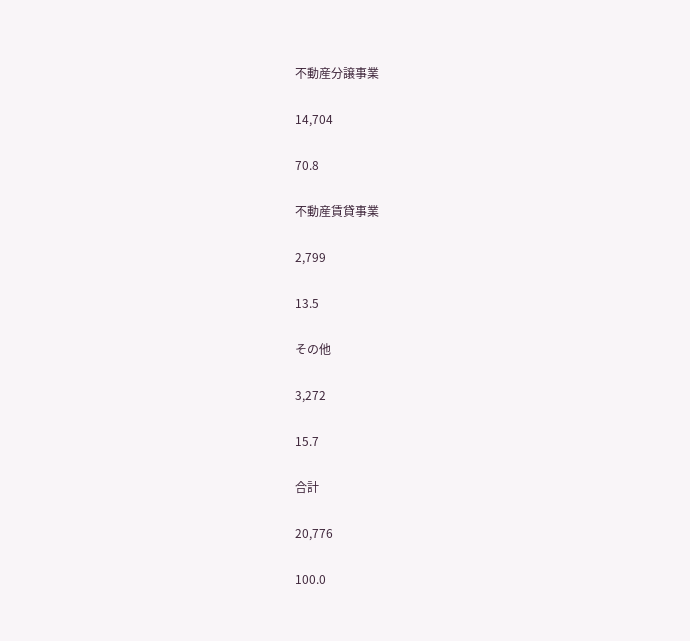不動産分譲事業

14,704

70.8

不動産賃貸事業

2,799

13.5

その他

3,272

15.7

合計

20,776

100.0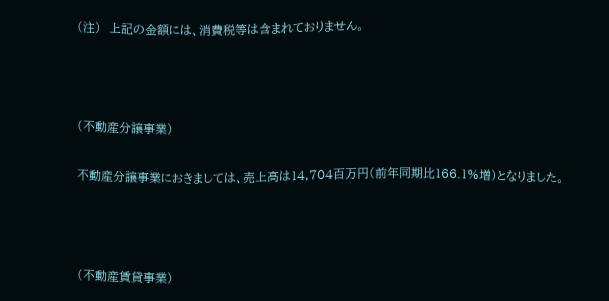(注)  上記の金額には、消費税等は含まれておりません。



(不動産分譲事業)

不動産分譲事業におきましては、売上高は14,704百万円(前年同期比166.1%増)となりました。



(不動産賃貸事業)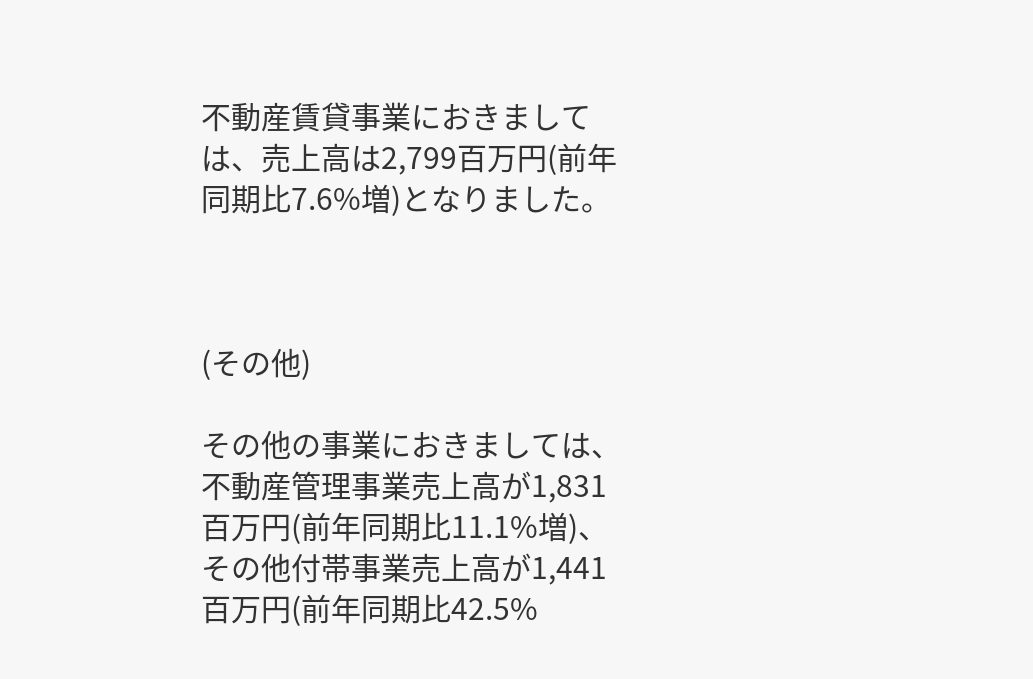不動産賃貸事業におきましては、売上高は2,799百万円(前年同期比7.6%増)となりました。



(その他)

その他の事業におきましては、不動産管理事業売上高が1,831百万円(前年同期比11.1%増)、その他付帯事業売上高が1,441百万円(前年同期比42.5%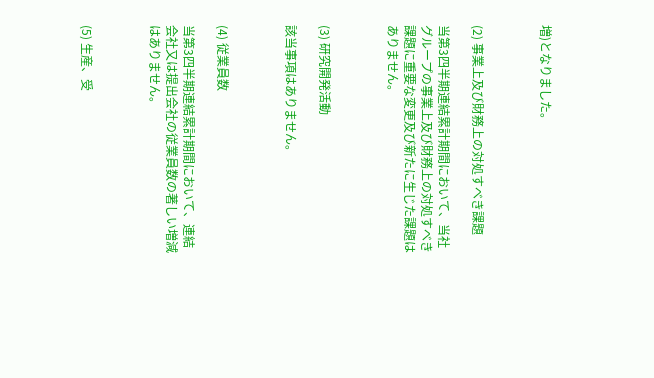増)となりました。



(2) 事業上及び財務上の対処すべき課題

当第3四半期連結累計期間において、当社グループの事業上及び財務上の対処すべき課題に重要な変更及び新たに生じた課題はありません。



(3) 研究開発活動

該当事項はありません。



(4) 従業員数

当第3四半期連結累計期間において、連結会社又は提出会社の従業員数の著しい増減はありません。



(5) 生産、受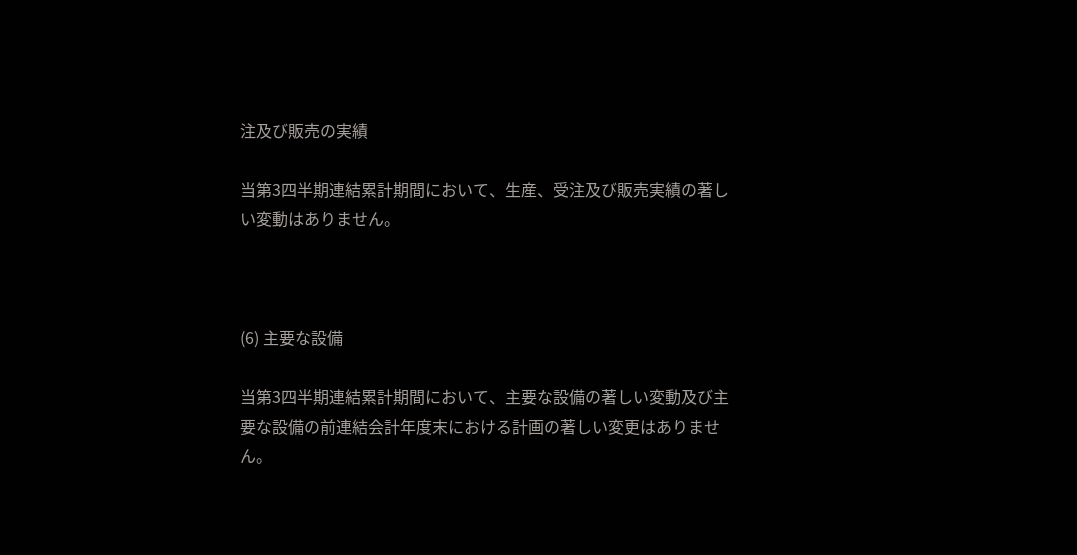注及び販売の実績

当第3四半期連結累計期間において、生産、受注及び販売実績の著しい変動はありません。



(6) 主要な設備

当第3四半期連結累計期間において、主要な設備の著しい変動及び主要な設備の前連結会計年度末における計画の著しい変更はありません。